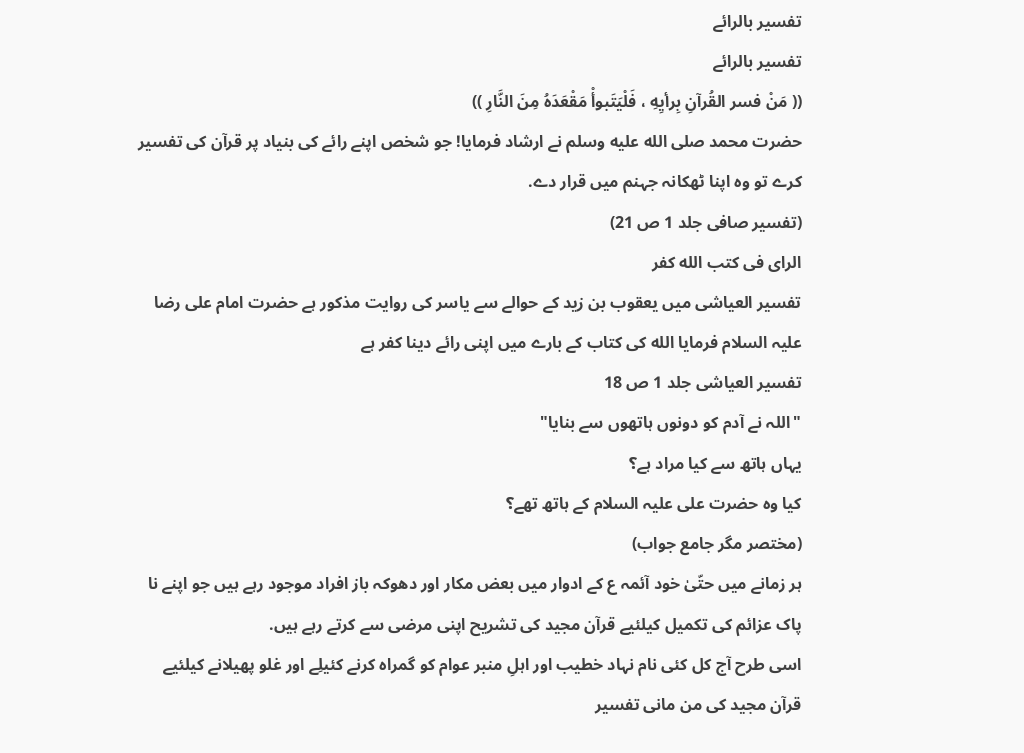تفسیر بالرائے
تفسیر بالرائے
(( مَنْ فسر القُرآنِ بِرأيِهِ ، فَلْيَتَبوأْ مَقْعَدَهُ مِنَ النَّارِ ))
حضرت محمد صلى الله عليه وسلم نے ارشاد فرمایا! جو شخص اپنے رائے کی بنیاد پر قرآن کی تفسیر کرے تو وہ اپنا ٹھکانہ جہنم میں قرار دے.
(تفسیر صافی جلد 1 ص 21)
الراى فى كتب الله كفر
تفسیر العیاشی میں یعقوب بن زید کے حوالے سے یاسر کی روایت مذکور ہے حضرت امام علی رضا علیہ السلام فرمایا الله کی کتاب کے بارے میں اپنی رائے دینا کفر ہے
تفسیر العیاشی جلد 1 ص 18
"اللہ نے آدم کو دونوں ہاتھوں سے بنایا"
یہاں ہاتھ سے کیا مراد ہے؟
کیا وہ حضرت علی علیہ السلام کے ہاتھ تھے؟
(مختصر مگر جامع جواب)
ہر زمانے میں حتّیٰ خود آئمہ ع کے ادوار میں بعض مکار اور دھوکہ باز افراد موجود رہے ہیں جو اپنے نا پاک عزائم کی تکمیل کیلئیے قرآن مجید کی تشریح اپنی مرضی سے کرتے رہے ہیں.
اسی طرح آج کل کئی نام نہاد خطیب اور اہلِ منبر عوام کو گمراہ کرنے کئیلِے اور غلو پھیلانے کیلئیے قرآن مجید کی من مانی تفسیر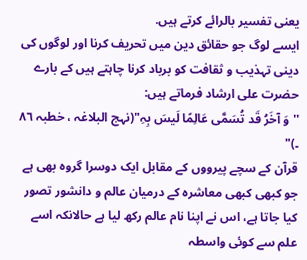یعنی تفسیر بالرائے کرتے ہیں.
ایسے لوگ جو حقائق دین میں تحریف کرنا اور لوگوں کی دینی تہذیب و ثقافت کو برباد کرنا چاہتے ہیں کے بارے حضرت علی ارشاد فرماتے ہیں:
''وَ آخَرُ قَد تُسَمَّی عَالِمًا لَیسَ بِہِ"(نہج البلاغہ ، خطبہ ٨٦ ۔)"
قرآن کے سچے پیرووں کے مقابل ایک دوسرا گروہ بھی ہے جو کبھی کبھی معاشرہ کے درمیان عالم و دانشور تصور کیا جاتا ہے، اس نے اپنا نام عالم رکھ لیا ہے حالانکہ اسے علم سے کوئی واسطہ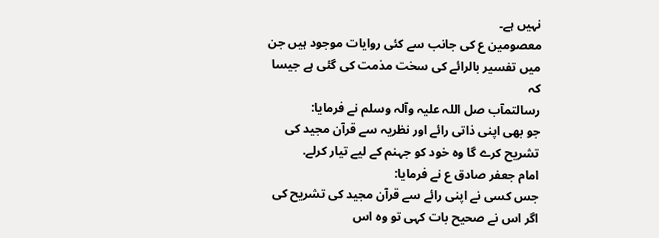نہیں ہے۔
معصومین ع کی جانب سے کئی روایات موجود ہیں جن میں تفسیر بالرائے کی سخت مذمت کی گئی ہے جیسا کہ
رسالتمآب صل اللہ علیہ وآلہ وسلم نے فرمایا:
جو بھی اپنی ذاتی رائے اور نظریہ سے قرآن مجید کی تشریح کرے گا وہ خود کو جہنم کے لیے تیار کرلے.
امام جعفر صادق ع نے فرمایا:
جس کسی نے اپنی رائے سے قرآن مجید کی تشریح کی اگر اس نے صحیح بات کہی تو وہ اس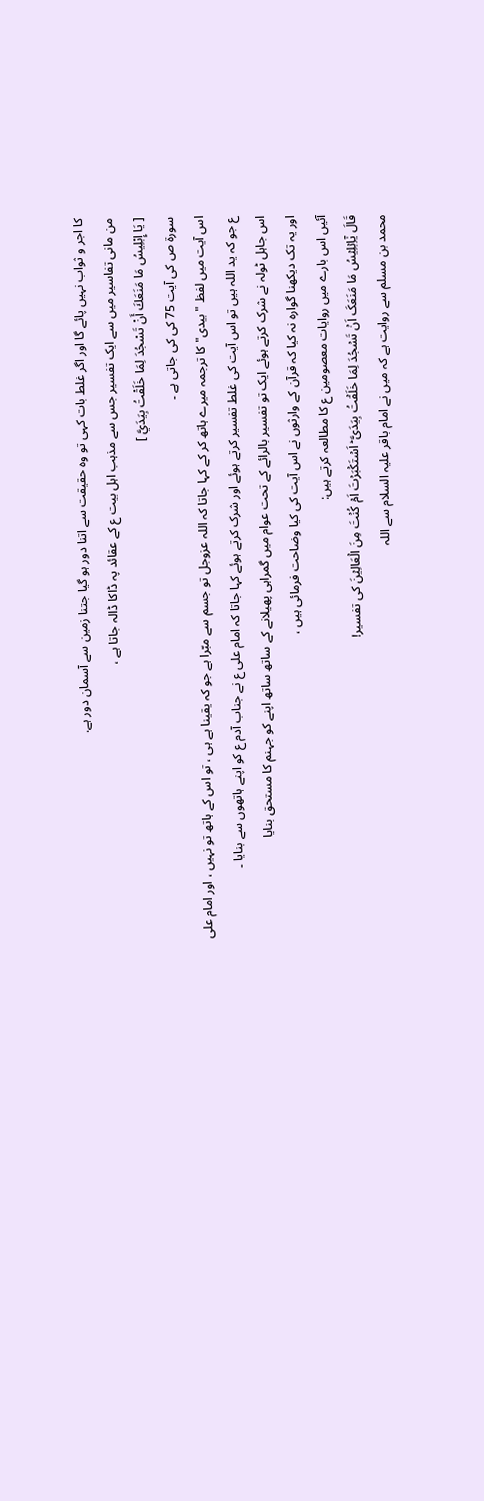کا اجر و ثواب نہیں پائے گا اور اگر غلط بات کہی تو وہ حقیقت سے اتنا دور ہو گیا جتنا زمین سے آسمان دور ہے.
من مانی تفاسیر میں سے ایک تفسیر جس سے مذہب اہل بیت ع کے عقائد پہ ڈاکا ڈالہ جاتا ہے ،
[ يَا إِبْلِيسُ مَا مَنَعَكَ أَنْ تَسْجُدَ لِمَا خَلَقْتُ بِيَدَيَّ ]
سورۃ ص کی آیت 75 کی کی جاتی ہے ۔
اس آیت میں لفظ "بیدی" کا ترجمہ میرے ہاتھ کر کے کہا جاتا کہ اللہ عزوجل تو جسم سے مبّرا ہے جو کہ یقینا ہے ہی ، تو اس کے ہاتھ تو نہیں ، اور امام علی ع جو کہ ید اللہ ہیں تو اس آیت کی غلط تفسیر کرتے ہوئے اور شرک کرتے ہوئے کہا جاتا کہ امام علی ع نے جناب آدم ع کو اپنے ہاتھوں سے بنایا ۔
اس جاہل ٹولہ نے شرک کرتے ہوئے ایک تو تفسیر بالرائے کے تحت عوام میں گمراہی پھیلانے کے ساتھ ساتھ اپنے کو جہنم کا مستحق بنایا
اور یہ تک دیکھنا گوارہ نہ کیا کہ قرآن کے وارثوں نے اس آیت کی کیا وضاحت فرمائی ہیں ،
آئیں اس بارے میں روایات معصومین ع کا مطالعہ کرتے ہیں:
قَالَ یٰۤاِبۡلِیۡسُ مَا مَنَعَکَ اَنۡ تَسۡجُدَ لِمَا خَلَقۡتُ بِیَدَیَّ ؕ اَسۡتَکۡبَرۡتَ اَمۡ کُنۡتَ مِنَ الۡعَالِیۡنَ کی تفسیر!
محمد بن مسلم سے روایت ہے کہ میں نے امام باقر علیہ السلام سے اللہ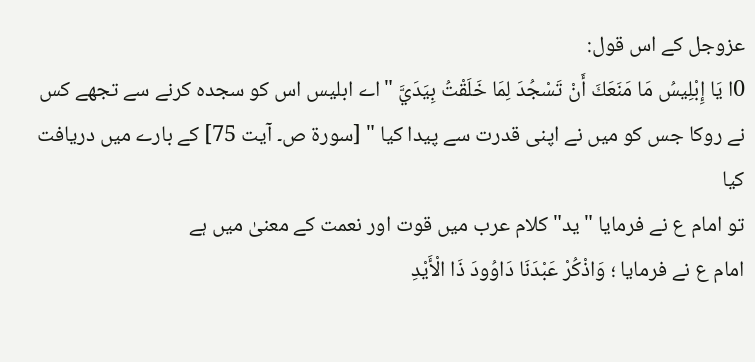عزوجل کے اس قول:
0ا يَا إِبْلِيسُ مَا مَنَعَكَ أَنْ تَسْجُدَ لِمَا خَلَقْتُ بِيَدَيَّ "اے ابلیس اس کو سجدہ کرنے سے تجھے کس نے روکا جس کو میں نے اپنی قدرت سے پیدا کیا " [سورۃ ص۔ آیت 75] کے بارے میں دریافت کیا
تو امام ع نے فرمایا "ید" کلام عرب میں قوت اور نعمت کے معنیٰ میں ہے
امام ع نے فرمایا ؛ وَاذْكُرْ عَبْدَنَا دَاوُودَ ذَا الْأَيْدِ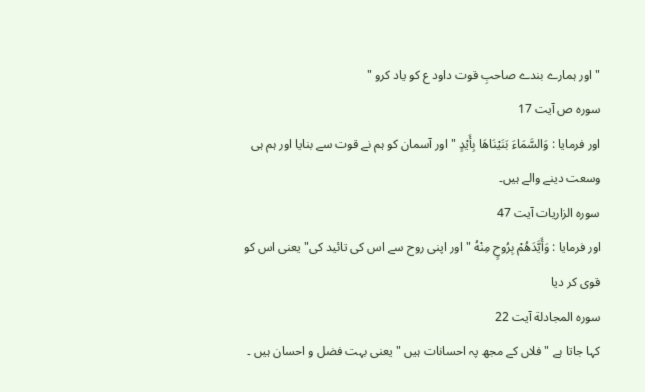"اور ہمارے بندے صاحبِ قوت داود ع کو یاد کرو "
سورہ ص آیت 17
اور فرمایا : وَالسَّمَاءَ بَنَيْنَاهَا بِأَيْدٍ " اور آسمان کو ہم نے قوت سے بنایا اور ہم ہی وسعت دینے والے ہیں۔
سورہ الزاریات آیت 47
اور فرمایا : وَأَيَّدَهُمْ بِرُوحٍ مِنْهُ " اور اپنی روح سے اس کی تائید کی" یعنی اس کو قوی کر دیا
سورہ المجادلة آیت 22
کہا جاتا ہے "فلاں کے مجھ پہ احسانات ہیں " یعنی بہت فضل و احسان ہیں ۔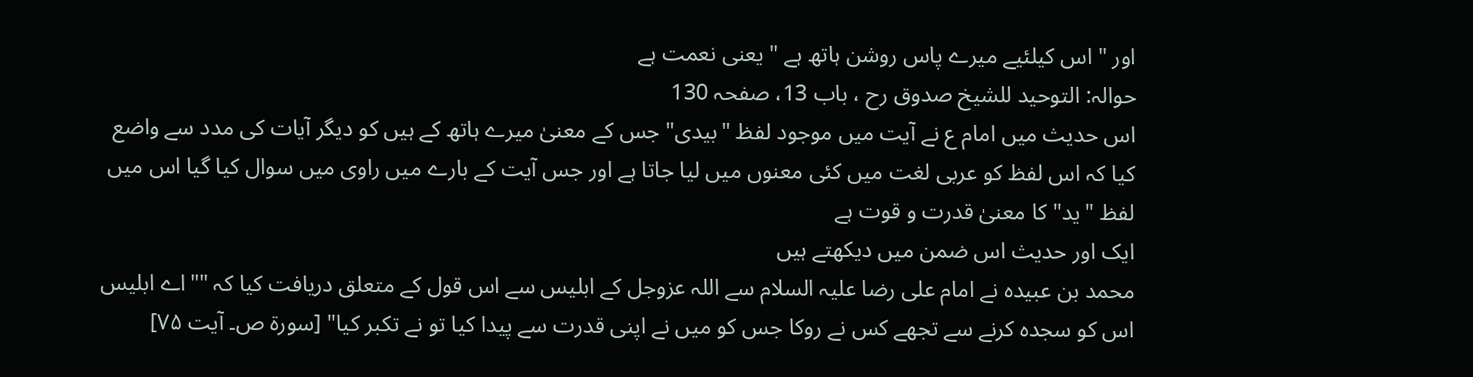اور " اس کیلئیے میرے پاس روشن ہاتھ ہے " یعنی نعمت ہے
حوالہ: التوحید للشیخ صدوق رح ، باب 13، صفحہ 130
اس حدیث میں امام ع نے آیت میں موجود لفظ "بیدی" جس کے معنیٰ میرے ہاتھ کے ہیں کو دیگر آیات کی مدد سے واضع کیا کہ اس لفظ کو عربی لغت میں کئی معنوں میں لیا جاتا ہے اور جس آیت کے بارے میں راوی میں سوال کیا گیا اس میں لفظ "ید" کا معنیٰ قدرت و قوت ہے
ایک اور حدیث اس ضمن میں دیکھتے ہیں
محمد بن عبیدہ نے امام علی رضا علیہ السلام سے اللہ عزوجل کے ابلیس سے اس قول کے متعلق دریافت کیا کہ ""اے ابلیس اس کو سجدہ کرنے سے تجھے کس نے روکا جس کو میں نے اپنی قدرت سے پیدا کیا تو نے تکبر کیا" [سورۃ ص۔ آیت ۷۵]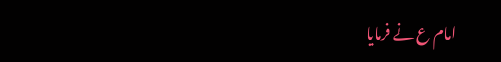امام ع نے فرمایا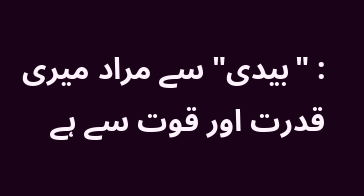: "بیدی" سے مراد میری قدرت اور قوت سے ہے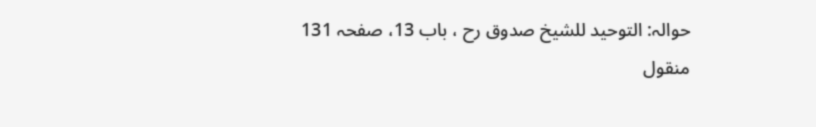حوالہ: التوحید للشیخ صدوق رح ، باب 13، صفحہ 131
منقول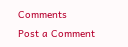Comments
Post a Comment